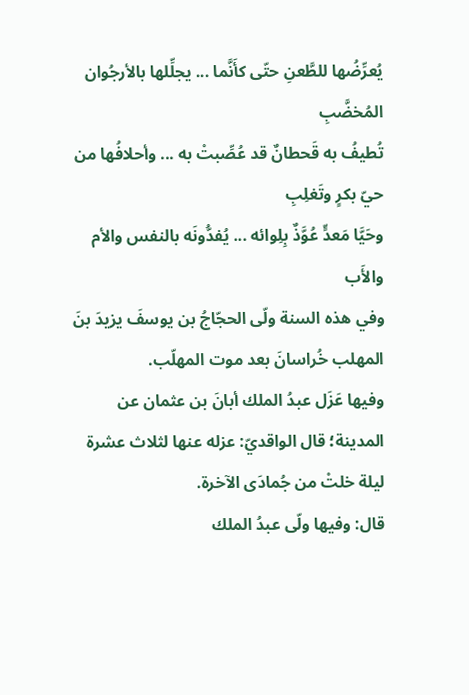يُعرِّضُها للطَّعنِ حتّى كأَنَّما ... يجلِّلها بالأرجُوان المُخضَّبِ
تُطيفُ به قَحطانٌ قد عُصِّبتْ به ... وأحلافُها من حيّ بكرٍ وتَغلِبِ
وحَيَّا مَعدٍّ عُوَّذٌ بِلِوائه ... يُفدُّونَه بالنفس والأم والأَب
وفي هذه السنة ولّى الحجّاجُ بن يوسفَ يزيدَ بنَ المهلب خُراسانَ بعد موت المهلّب.
وفيها عَزَل عبدُ الملك أبانَ بن عثمان عن المدينة؛ قال الواقديّ: عزله عنها لثلاث عشرة ليلة خلتْ من جُمادَى الآخرة.
قال: وفيها ولّى عبدُ الملك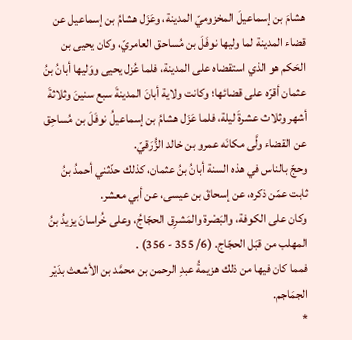هشامَ بن إسماعيلَ المخزوميّ المدينة، وعَزَل هشامُ بن إسماعيل عن قضاء المدينة لما وليها نوفَلَ بن مُساحق العامريّ، وكان يحيى بن الحَكم هو الذي استقضاه على المدينة، فلما عُزل يحيى ووَليها أبانُ بنُ عثمان أقرّه على قضائها؛ وكانت ولاية أبانَ المدينةَ سبع سنينَ وثلاثةَ أشهر وثلاث عشرةَ ليلة، فلما عَزَل هشامُ بن إسماعيلُ نوفَلَ بن مُساحِق عن القضاء ولَّى مكانَه عمرو بن خالد الزُّرَقيّ.
وحجّ بالناس في هذه السنة أبانُ بنُ عثمان، كذلك حدّثني أحمدُ بنُ ثابت عمّن ذكره، عن إسحاقَ بن عيسى، عن أبي معشر.
وكان على الكوفة، والبَصْرة والمَشرِق الحجّاجُ، وعلى خُراسانَ يزيدُ بنُ المهلب من قبَل الحجّاج. (6/ 355 - 356) .
فمما كان فيها من ذلك هزيمةُ عبدِ الرحمن بن محمَّد بن الأشعث بدَيْر الجمَاجم.
*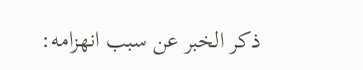ذكر الخبر عن سبب انهزامه: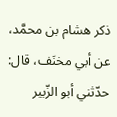ذكر هشام بن محمَّد، عن أبي مخنَف، قال: حدّثني أبو الزّبير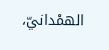الهمْدانيّ،